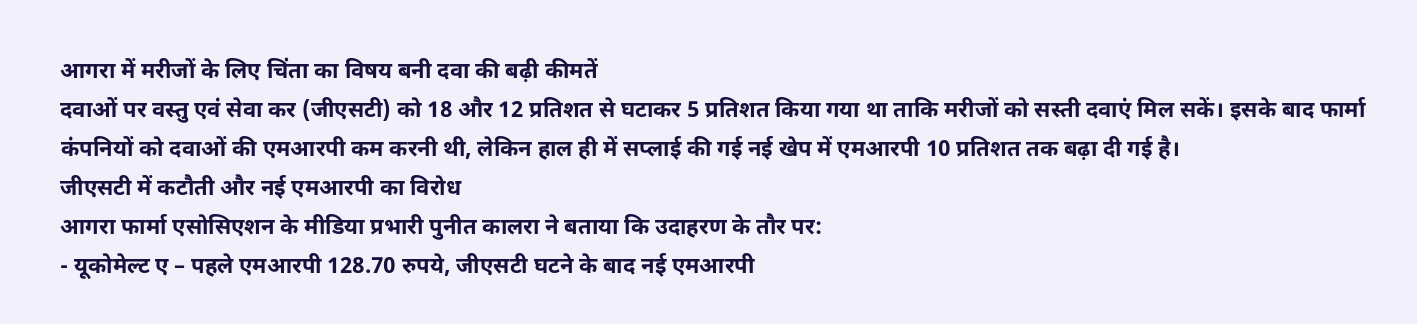आगरा में मरीजों के लिए चिंता का विषय बनी दवा की बढ़ी कीमतें
दवाओं पर वस्तु एवं सेवा कर (जीएसटी) को 18 और 12 प्रतिशत से घटाकर 5 प्रतिशत किया गया था ताकि मरीजों को सस्ती दवाएं मिल सकें। इसके बाद फार्मा कंपनियों को दवाओं की एमआरपी कम करनी थी, लेकिन हाल ही में सप्लाई की गई नई खेप में एमआरपी 10 प्रतिशत तक बढ़ा दी गई है।
जीएसटी में कटौती और नई एमआरपी का विरोध
आगरा फार्मा एसोसिएशन के मीडिया प्रभारी पुनीत कालरा ने बताया कि उदाहरण के तौर पर:
- यूकोमेल्ट ए – पहले एमआरपी 128.70 रुपये, जीएसटी घटने के बाद नई एमआरपी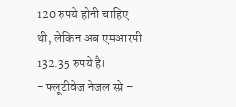120 रुपये होनी चाहिए थी, लेकिन अब एमआरपी 132.35 रुपये है।
- फ्लूटीवेज नेजल स्प्रे –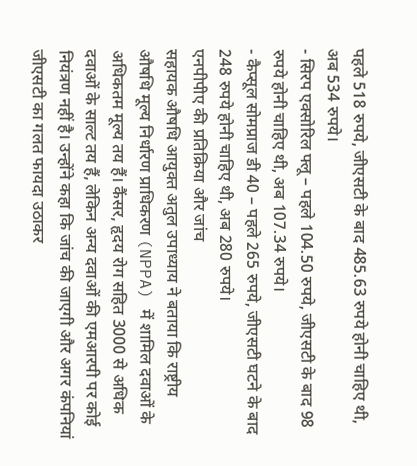पहले 518 रुपये, जीएसटी के बाद 485.63 रुपये होनी चाहिए थी, अब 534 रुपये।
- सिरप एक्सोरिल फ्लू – पहले 104.50 रुपये, जीएसटी के बाद 98 रुपये होनी चाहिए थी, अब 107.34 रुपये।
- कैप्सूल सोमप्राज डी 40 – पहले 265 रुपये, जीएसटी घटने के बाद 248 रुपये होनी चाहिए थी, अब 280 रुपये।
एनपीपीए की प्रतिक्रिया और जांच
सहायक औषधि आयुक्त अतुल उपाध्याय ने बताया कि राष्ट्रीय औषधि मूल्य निर्धारण प्राधिकरण (NPPA) में शामिल दवाओं के अधिकतम मूल्य तय हैं। कैंसर, हृदय रोग सहित 3000 से अधिक दवाओं के साल्ट तय हैं, लेकिन अन्य दवाओं की एमआरपी पर कोई नियंत्रण नहीं है। उन्होंने कहा कि जांच की जाएगी और अगर कंपनियां जीएसटी का गलत फायदा उठाकर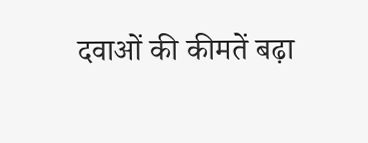दवाओं की कीमतें बढ़ा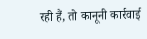रही हैं, तो कानूनी कार्रवाई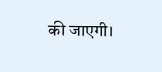की जाएगी।